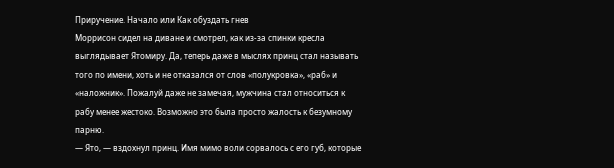Приручение. Начало или Как обуздать гнев
Моррисон сидел на диване и смотрел, как из-за спинки кресла выглядывает Ятомиру. Да, теперь даже в мыслях принц стал называть того по имени, хоть и не отказался от слов «полукровка», «раб» и «наложник». Пожалуй даже не замечая, мужчина стал относиться к рабу менее жестоко. Возможно это была просто жалость к безумному парню.
— Ято, — вздохнул принц. Имя мимо воли сорвалось с его губ, которые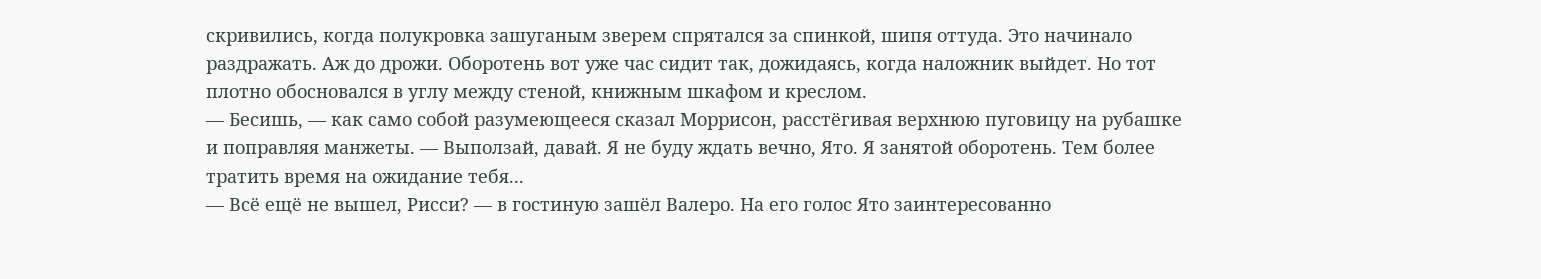скривились, когда полукровка зашуганым зверем спрятался за спинкой, шипя оттуда. Это начинало раздражать. Аж до дрожи. Оборотень вот уже час сидит так, дожидаясь, когда наложник выйдет. Но тот плотно обосновался в углу между стеной, книжным шкафом и креслом.
— Бесишь, — как само собой разумеющееся сказал Моррисон, расстёгивая верхнюю пуговицу на рубашке и поправляя манжеты. — Выползай, давай. Я не буду ждать вечно, Ято. Я занятой оборотень. Тем более тратить время на ожидание тебя...
— Всё ещё не вышел, Рисси? — в гостиную зашёл Валеро. На его голос Ято заинтересованно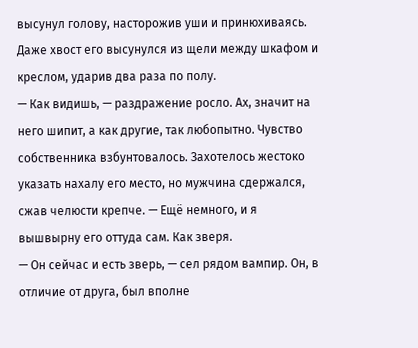высунул голову, насторожив уши и принюхиваясь. Даже хвост его высунулся из щели между шкафом и креслом, ударив два раза по полу.
— Как видишь, — раздражение росло. Ах, значит на него шипит, а как другие, так любопытно. Чувство собственника взбунтовалось. Захотелось жестоко указать нахалу его место, но мужчина сдержался, сжав челюсти крепче. — Ещё немного, и я вышвырну его оттуда сам. Как зверя.
— Он сейчас и есть зверь, — сел рядом вампир. Он, в отличие от друга, был вполне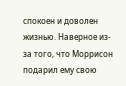спокоен и доволен жизнью. Наверное из-за того, что Моррисон подарил ему свою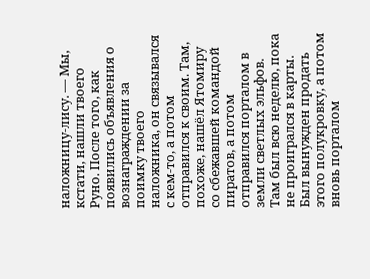наложницу-лису. — Мы, кстати, нашли твоего Руно. После того, как появились объявления о вознаграждении за поимку твоего наложника, он связывался с кем-то, а потом отправился к своим. Там, похоже, нашёл Ятомиру со сбежавшей командой пиратов, а потом отправился порталом в земли светлых эльфов. Там был всю неделю, пока не проигрался в карты. Был вынужден продать этого полукровку, а потом вновь порталом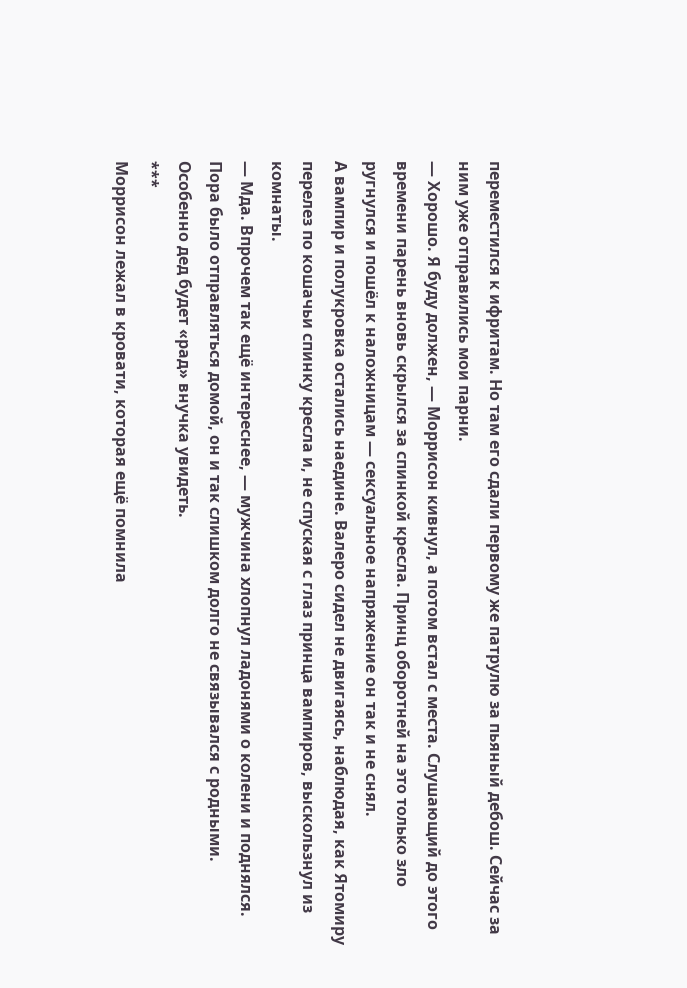переместился к ифритам. Но там его сдали первому же патрулю за пьяный дебош. Сейчас за ним уже отправились мои парни.
— Хорошо. Я буду должен, — Моррисон кивнул, а потом встал с места. Слушающий до этого времени парень вновь скрылся за спинкой кресла. Принц оборотней на это только зло ругнулся и пошёл к наложницам — сексуальное напряжение он так и не снял.
А вампир и полукровка остались наедине. Валеро сидел не двигаясь, наблюдая, как Ятомиру перелез по кошачьи спинку кресла и, не спуская с глаз принца вампиров, выскользнул из комнаты.
— Мда. Впрочем так ещё интереснее, — мужчина хлопнул ладонями о колени и поднялся. Пора было отправляться домой, он и так слишком долго не связывался с родными. Особенно дед будет «рад» внучка увидеть.
***
Моррисон лежал в кровати, которая ещё помнила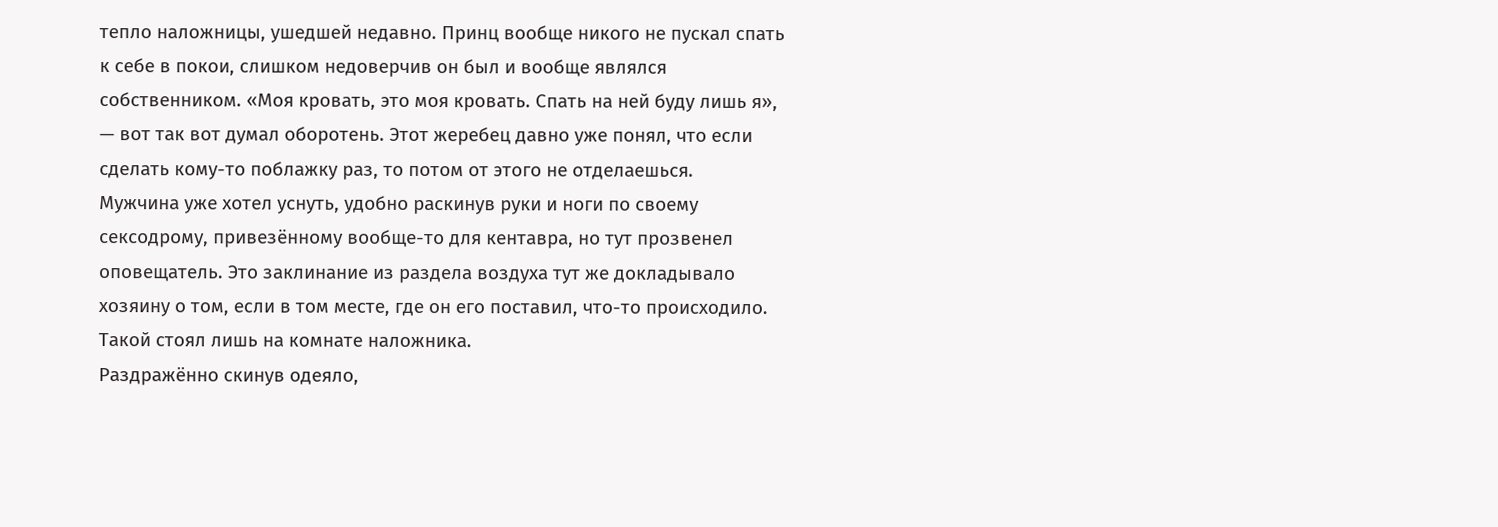тепло наложницы, ушедшей недавно. Принц вообще никого не пускал спать к себе в покои, слишком недоверчив он был и вообще являлся собственником. «Моя кровать, это моя кровать. Спать на ней буду лишь я», — вот так вот думал оборотень. Этот жеребец давно уже понял, что если сделать кому-то поблажку раз, то потом от этого не отделаешься.
Мужчина уже хотел уснуть, удобно раскинув руки и ноги по своему сексодрому, привезённому вообще-то для кентавра, но тут прозвенел оповещатель. Это заклинание из раздела воздуха тут же докладывало хозяину о том, если в том месте, где он его поставил, что-то происходило. Такой стоял лишь на комнате наложника.
Раздражённо скинув одеяло,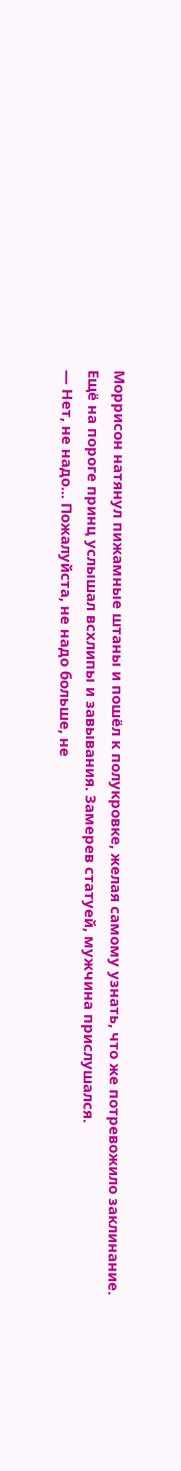Моррисон натянул пижамные штаны и пошёл к полукровке, желая самому узнать, что же потревожило заклинание.
Ещё на пороге принц услышал всхлипы и завывания. Замерев статуей, мужчина прислушался.
— Нет, не надо... Пожалуйста, не надо больше, не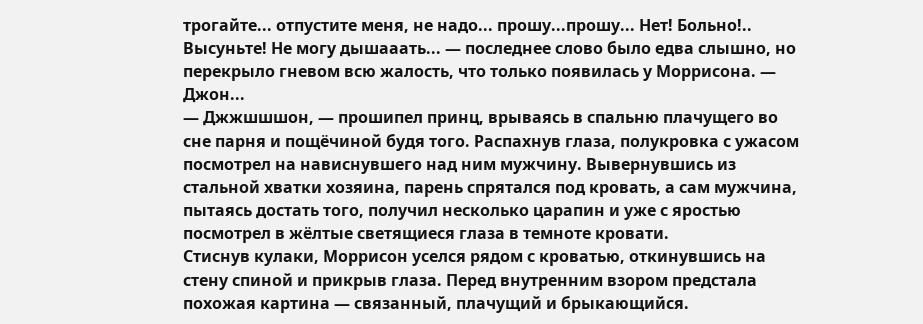трогайте... отпустите меня, не надо... прошу...прошу... Нет! Больно!.. Высуньте! Не могу дышааать... — последнее слово было едва слышно, но перекрыло гневом всю жалость, что только появилась у Моррисона. — Джон...
— Джжшшшон, — прошипел принц, врываясь в спальню плачущего во сне парня и пощёчиной будя того. Распахнув глаза, полукровка с ужасом посмотрел на нависнувшего над ним мужчину. Вывернувшись из стальной хватки хозяина, парень спрятался под кровать, а сам мужчина, пытаясь достать того, получил несколько царапин и уже с яростью посмотрел в жёлтые светящиеся глаза в темноте кровати.
Стиснув кулаки, Моррисон уселся рядом с кроватью, откинувшись на стену спиной и прикрыв глаза. Перед внутренним взором предстала похожая картина — связанный, плачущий и брыкающийся.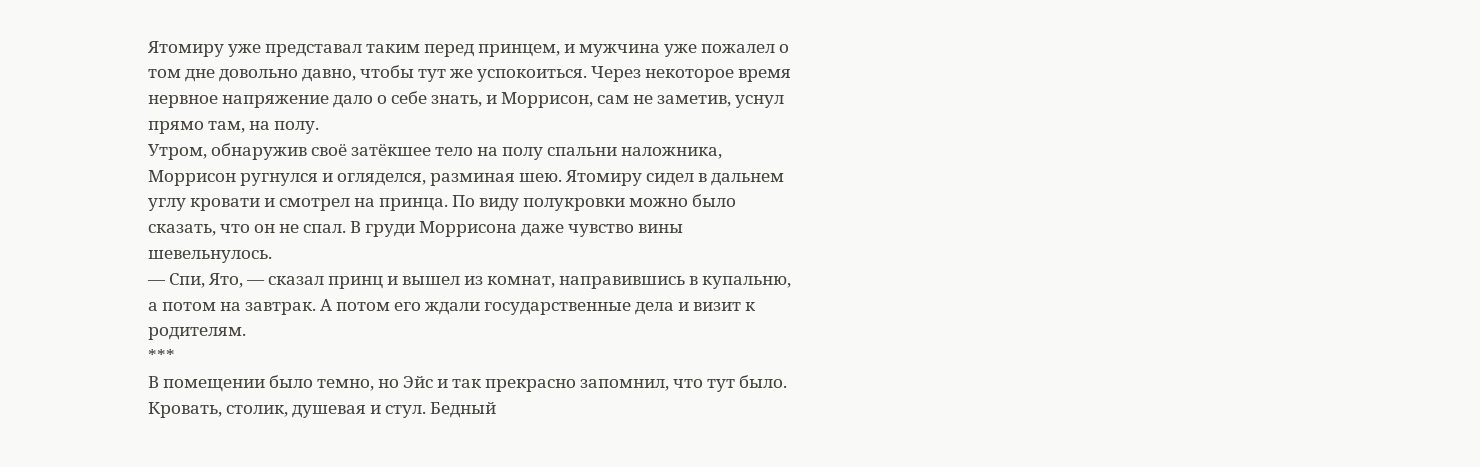Ятомиру уже представал таким перед принцем, и мужчина уже пожалел о том дне довольно давно, чтобы тут же успокоиться. Через некоторое время нервное напряжение дало о себе знать, и Моррисон, сам не заметив, уснул прямо там, на полу.
Утром, обнаружив своё затёкшее тело на полу спальни наложника, Моррисон ругнулся и огляделся, разминая шею. Ятомиру сидел в дальнем углу кровати и смотрел на принца. По виду полукровки можно было сказать, что он не спал. В груди Моррисона даже чувство вины шевельнулось.
— Спи, Ято, — сказал принц и вышел из комнат, направившись в купальню, а потом на завтрак. А потом его ждали государственные дела и визит к родителям.
***
В помещении было темно, но Эйс и так прекрасно запомнил, что тут было. Кровать, столик, душевая и стул. Бедный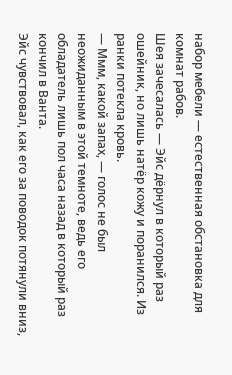набор мебели — естественная обстановка для комнат рабов.
Шея зачесалась — Эйс дёрнул в который раз ошейник, но лишь натёр кожу и поранился. Из ранки потекла кровь.
— Ммм, какой запах, — голос не был неожиданным в этой темноте, ведь его обладатель лишь пол часа назад в который раз кончил в Ванта.
Эйс чувствовал, как его за поводок потянули вниз,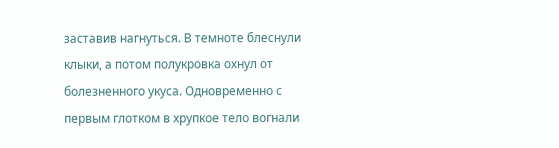заставив нагнуться. В темноте блеснули клыки, а потом полукровка охнул от болезненного укуса. Одновременно с первым глотком в хрупкое тело вогнали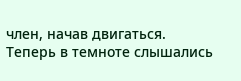член, начав двигаться. Теперь в темноте слышались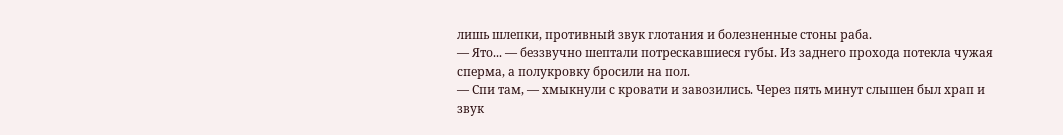лишь шлепки, противный звук глотания и болезненные стоны раба.
— Ято... — беззвучно шептали потрескавшиеся губы. Из заднего прохода потекла чужая сперма, а полукровку бросили на пол.
— Спи там, — хмыкнули с кровати и завозились. Через пять минут слышен был храп и звук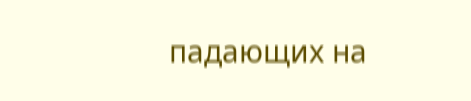падающих на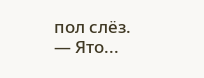пол слёз.
— Ято...